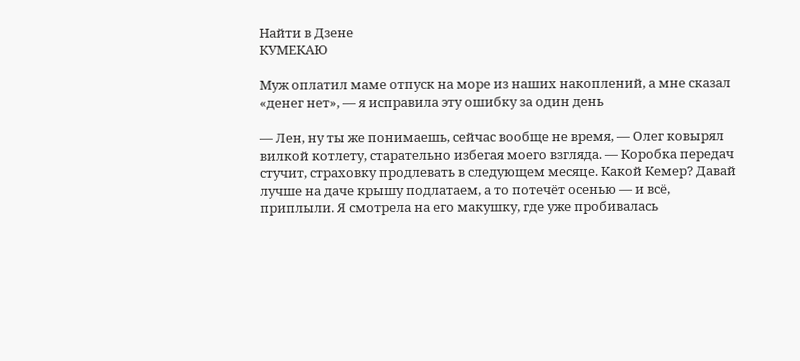Найти в Дзене
КУМЕКАЮ

Муж оплатил маме отпуск на море из наших накоплений, а мне сказал «денег нет», — я исправила эту ошибку за один день

— Лен, ну ты же понимаешь, сейчас вообще не время, — Олег ковырял вилкой котлету, старательно избегая моего взгляда. — Коробка передач стучит, страховку продлевать в следующем месяце. Какой Кемер? Давай лучше на даче крышу подлатаем, а то потечёт осенью — и всё, приплыли. Я смотрела на его макушку, где уже пробивалась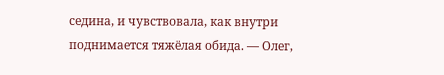седина, и чувствовала, как внутри поднимается тяжёлая обида. — Олег,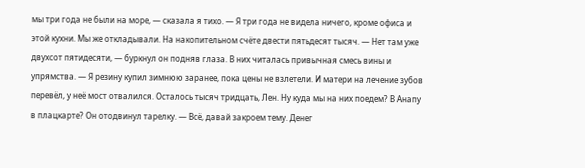мы три года не были на море, — сказала я тихо. — Я три года не видела ничего, кроме офиса и этой кухни. Мы же откладывали. На накопительном счёте двести пятьдесят тысяч. — Нет там уже двухсот пятидесяти, — буркнул он подняв глаза. В них читалась привычная смесь вины и упрямства. — Я резину купил зимнюю заранее, пока цены не взлетели. И матери на лечение зубов перевёл, у неё мост отвалился. Осталось тысяч тридцать, Лен. Ну куда мы на них поедем? В Анапу в плацкарте? Он отодвинул тарелку. — Всё, давай закроем тему. Денег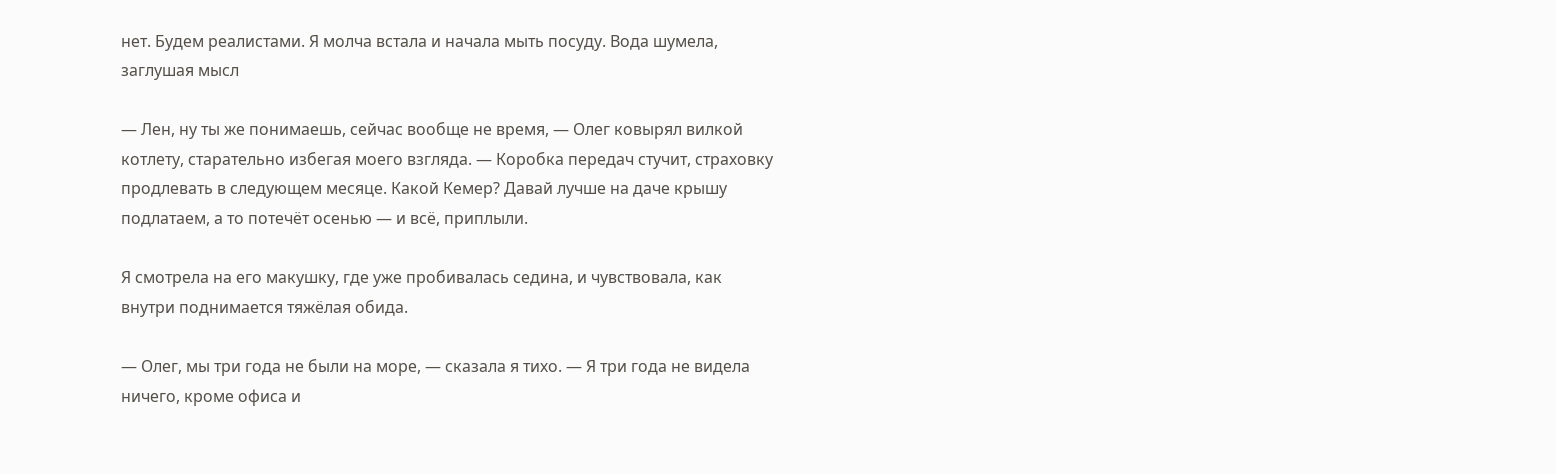нет. Будем реалистами. Я молча встала и начала мыть посуду. Вода шумела, заглушая мысл

— Лен, ну ты же понимаешь, сейчас вообще не время, — Олег ковырял вилкой котлету, старательно избегая моего взгляда. — Коробка передач стучит, страховку продлевать в следующем месяце. Какой Кемер? Давай лучше на даче крышу подлатаем, а то потечёт осенью — и всё, приплыли.

Я смотрела на его макушку, где уже пробивалась седина, и чувствовала, как внутри поднимается тяжёлая обида.

— Олег, мы три года не были на море, — сказала я тихо. — Я три года не видела ничего, кроме офиса и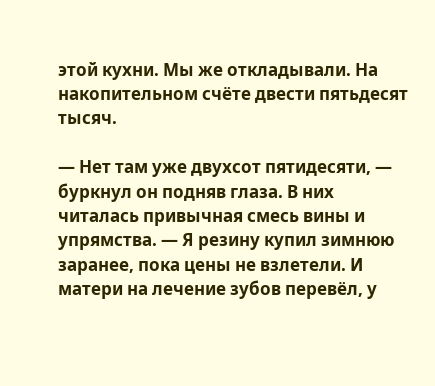этой кухни. Мы же откладывали. На накопительном счёте двести пятьдесят тысяч.

— Нет там уже двухсот пятидесяти, — буркнул он подняв глаза. В них читалась привычная смесь вины и упрямства. — Я резину купил зимнюю заранее, пока цены не взлетели. И матери на лечение зубов перевёл, у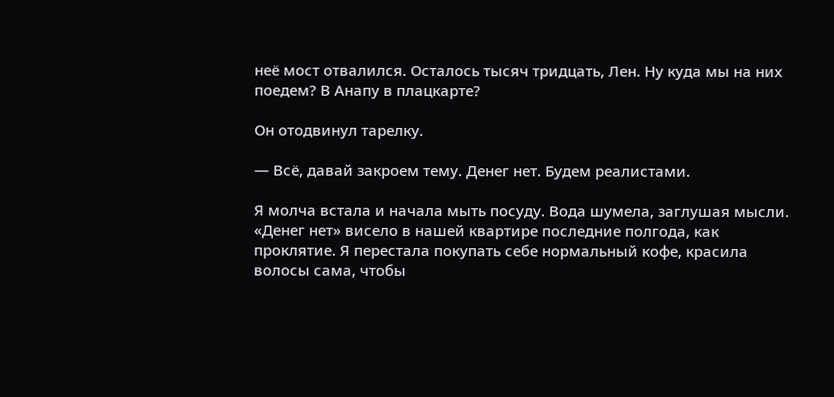неё мост отвалился. Осталось тысяч тридцать, Лен. Ну куда мы на них поедем? В Анапу в плацкарте?

Он отодвинул тарелку.

— Всё, давай закроем тему. Денег нет. Будем реалистами.

Я молча встала и начала мыть посуду. Вода шумела, заглушая мысли. «Денег нет» висело в нашей квартире последние полгода, как проклятие. Я перестала покупать себе нормальный кофе, красила волосы сама, чтобы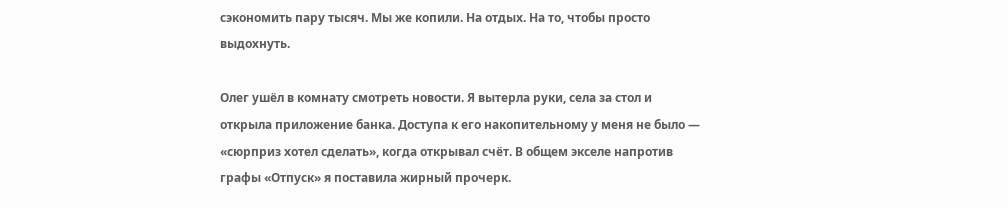сэкономить пару тысяч. Мы же копили. На отдых. На то, чтобы просто выдохнуть.

Олег ушёл в комнату смотреть новости. Я вытерла руки, села за стол и открыла приложение банка. Доступа к его накопительному у меня не было — «сюрприз хотел сделать», когда открывал счёт. В общем экселе напротив графы «Отпуск» я поставила жирный прочерк.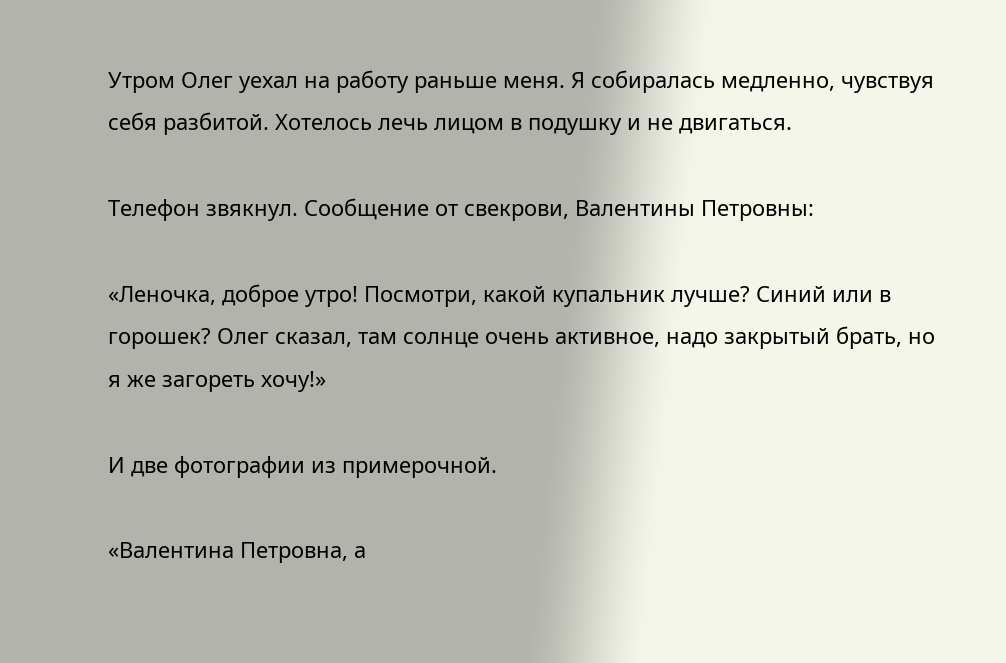Утром Олег уехал на работу раньше меня. Я собиралась медленно, чувствуя себя разбитой. Хотелось лечь лицом в подушку и не двигаться.

Телефон звякнул. Сообщение от свекрови, Валентины Петровны:

«Леночка, доброе утро! Посмотри, какой купальник лучше? Синий или в горошек? Олег сказал, там солнце очень активное, надо закрытый брать, но я же загореть хочу!»

И две фотографии из примерочной.

«Валентина Петровна, а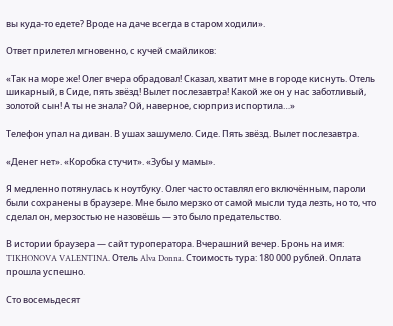вы куда-то едете? Вроде на даче всегда в старом ходили».

Ответ прилетел мгновенно, с кучей смайликов:

«Так на море же! Олег вчера обрадовал! Сказал, хватит мне в городе киснуть. Отель шикарный, в Сиде, пять звёзд! Вылет послезавтра! Какой же он у нас заботливый, золотой сын! А ты не знала? Ой, наверное, сюрприз испортила…»

Телефон упал на диван. В ушах зашумело. Сиде. Пять звёзд. Вылет послезавтра.

«Денег нет». «Коробка стучит». «Зубы у мамы».

Я медленно потянулась к ноутбуку. Олег часто оставлял его включённым, пароли были сохранены в браузере. Мне было мерзко от самой мысли туда лезть, но то, что сделал он, мерзостью не назовёшь — это было предательство.

В истории браузера — сайт туроператора. Вчерашний вечер. Бронь на имя: TIKHONOVA VALENTINA. Отель Alva Donna. Стоимость тура: 180 000 рублей. Оплата прошла успешно.

Сто восемьдесят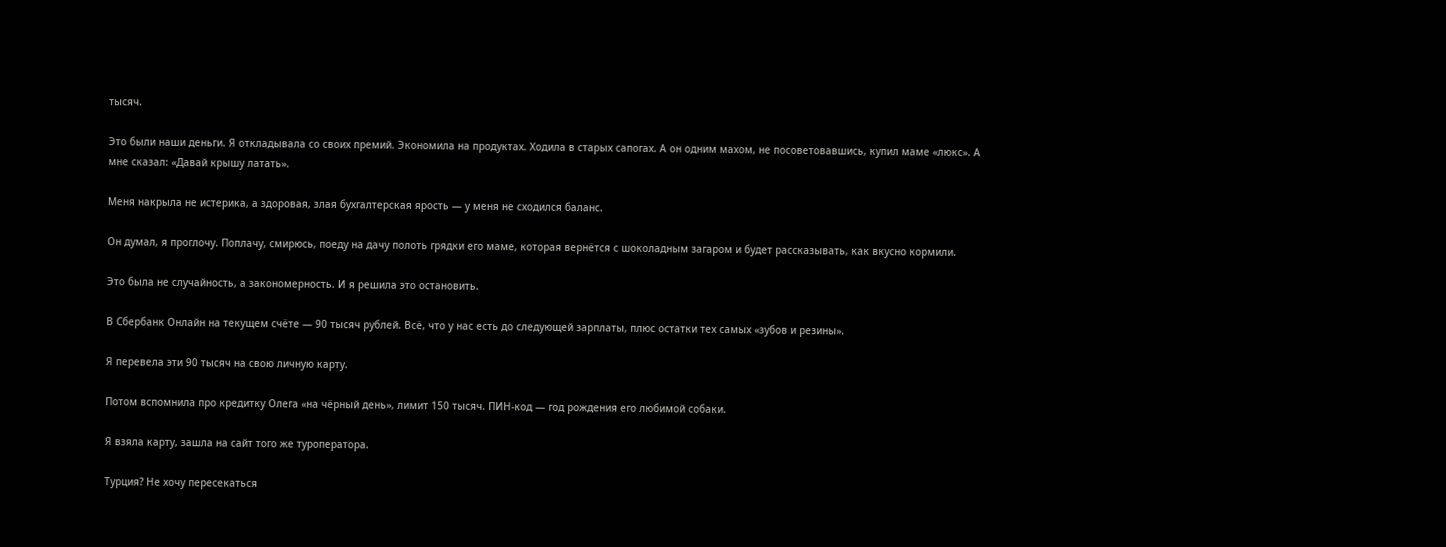тысяч.

Это были наши деньги. Я откладывала со своих премий. Экономила на продуктах. Ходила в старых сапогах. А он одним махом, не посоветовавшись, купил маме «люкс». А мне сказал: «Давай крышу латать».

Меня накрыла не истерика, а здоровая, злая бухгалтерская ярость — у меня не сходился баланс.

Он думал, я проглочу. Поплачу, смирюсь, поеду на дачу полоть грядки его маме, которая вернётся с шоколадным загаром и будет рассказывать, как вкусно кормили.

Это была не случайность, а закономерность. И я решила это остановить.

В Сбербанк Онлайн на текущем счёте — 90 тысяч рублей. Всё, что у нас есть до следующей зарплаты, плюс остатки тех самых «зубов и резины».

Я перевела эти 90 тысяч на свою личную карту.

Потом вспомнила про кредитку Олега «на чёрный день», лимит 150 тысяч. ПИН-код — год рождения его любимой собаки.

Я взяла карту, зашла на сайт того же туроператора.

Турция? Не хочу пересекаться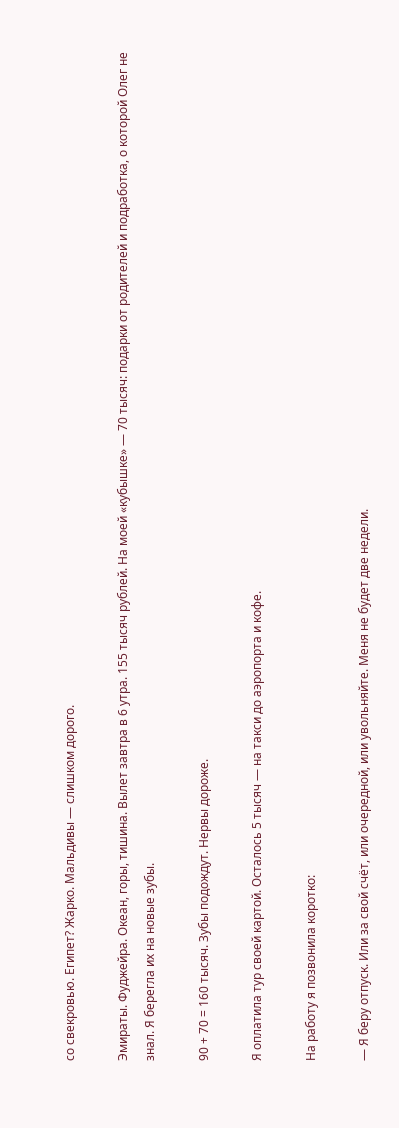со свекровью. Египет? Жарко. Мальдивы — слишком дорого.

Эмираты. Фуджейра. Океан, горы, тишина. Вылет завтра в 6 утра. 155 тысяч рублей. На моей «кубышке» — 70 тысяч: подарки от родителей и подработка, о которой Олег не знал. Я берегла их на новые зубы.

90 + 70 = 160 тысяч. Зубы подождут. Нервы дороже.

Я оплатила тур своей картой. Осталось 5 тысяч — на такси до аэропорта и кофе.

На работу я позвонила коротко:

— Я беру отпуск. Или за свой счёт, или очередной, или увольняйте. Меня не будет две недели.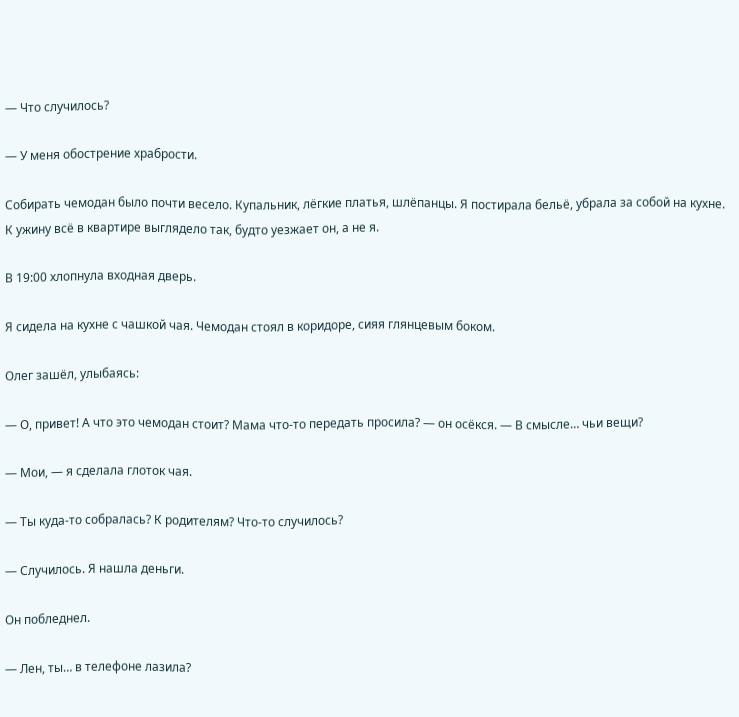— Что случилось?

— У меня обострение храбрости.

Собирать чемодан было почти весело. Купальник, лёгкие платья, шлёпанцы. Я постирала бельё, убрала за собой на кухне. К ужину всё в квартире выглядело так, будто уезжает он, а не я.

В 19:00 хлопнула входная дверь.

Я сидела на кухне с чашкой чая. Чемодан стоял в коридоре, сияя глянцевым боком.

Олег зашёл, улыбаясь:

— О, привет! А что это чемодан стоит? Мама что-то передать просила? — он осёкся. — В смысле… чьи вещи?

— Мои, — я сделала глоток чая.

— Ты куда-то собралась? К родителям? Что-то случилось?

— Случилось. Я нашла деньги.

Он побледнел.

— Лен, ты… в телефоне лазила?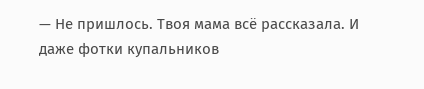— Не пришлось. Твоя мама всё рассказала. И даже фотки купальников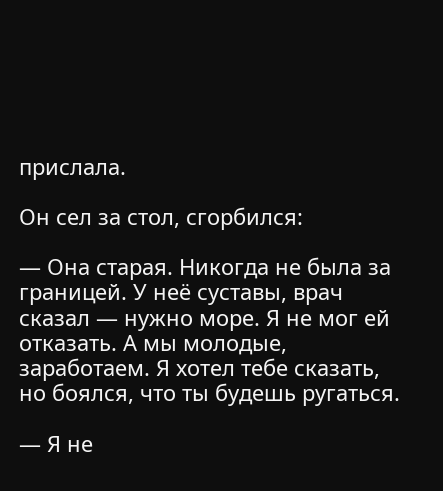прислала.

Он сел за стол, сгорбился:

— Она старая. Никогда не была за границей. У неё суставы, врач сказал — нужно море. Я не мог ей отказать. А мы молодые, заработаем. Я хотел тебе сказать, но боялся, что ты будешь ругаться.

— Я не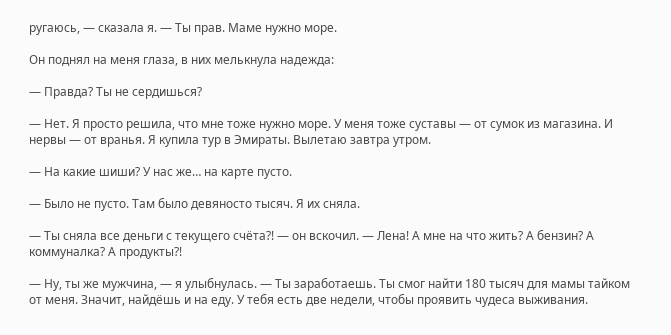ругаюсь, — сказала я. — Ты прав. Маме нужно море.

Он поднял на меня глаза, в них мелькнула надежда:

— Правда? Ты не сердишься?

— Нет. Я просто решила, что мне тоже нужно море. У меня тоже суставы — от сумок из магазина. И нервы — от вранья. Я купила тур в Эмираты. Вылетаю завтра утром.

— На какие шиши? У нас же… на карте пусто.

— Было не пусто. Там было девяносто тысяч. Я их сняла.

— Ты сняла все деньги с текущего счёта?! — он вскочил. — Лена! А мне на что жить? А бензин? А коммуналка? А продукты?!

— Ну, ты же мужчина, — я улыбнулась. — Ты заработаешь. Ты смог найти 180 тысяч для мамы тайком от меня. Значит, найдёшь и на еду. У тебя есть две недели, чтобы проявить чудеса выживания.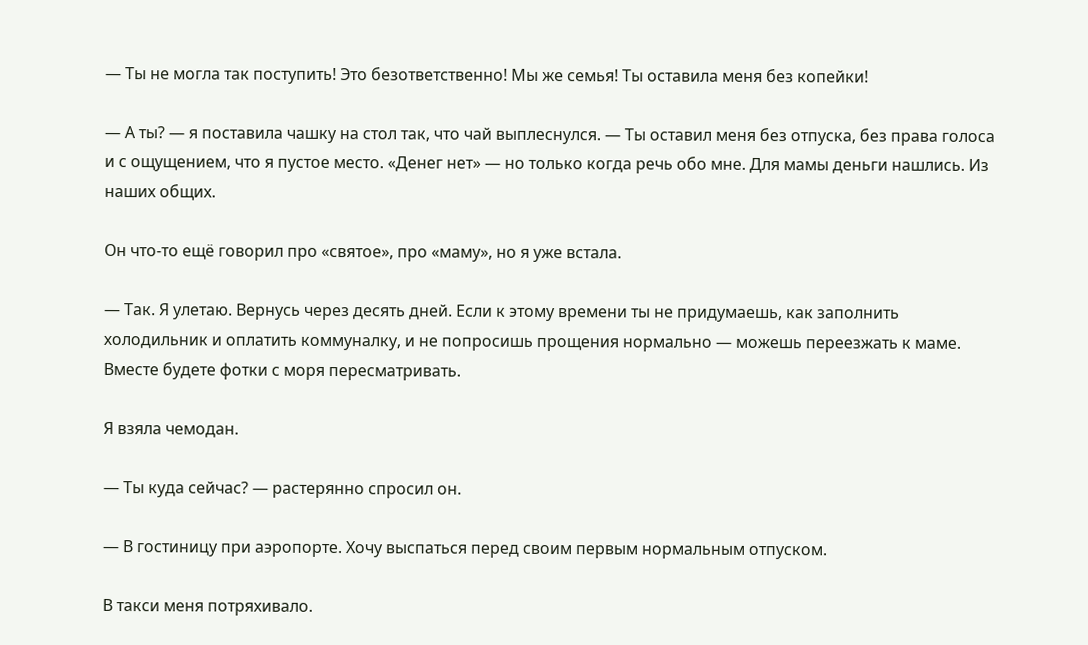— Ты не могла так поступить! Это безответственно! Мы же семья! Ты оставила меня без копейки!

— А ты? — я поставила чашку на стол так, что чай выплеснулся. — Ты оставил меня без отпуска, без права голоса и с ощущением, что я пустое место. «Денег нет» — но только когда речь обо мне. Для мамы деньги нашлись. Из наших общих.

Он что-то ещё говорил про «святое», про «маму», но я уже встала.

— Так. Я улетаю. Вернусь через десять дней. Если к этому времени ты не придумаешь, как заполнить холодильник и оплатить коммуналку, и не попросишь прощения нормально — можешь переезжать к маме. Вместе будете фотки с моря пересматривать.

Я взяла чемодан.

— Ты куда сейчас? — растерянно спросил он.

— В гостиницу при аэропорте. Хочу выспаться перед своим первым нормальным отпуском.

В такси меня потряхивало.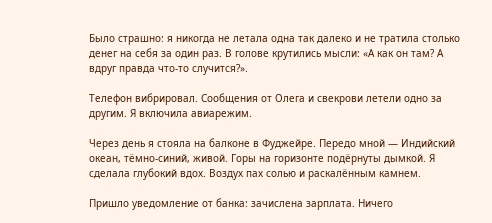Было страшно: я никогда не летала одна так далеко и не тратила столько денег на себя за один раз. В голове крутились мысли: «А как он там? А вдруг правда что-то случится?».

Телефон вибрировал. Сообщения от Олега и свекрови летели одно за другим. Я включила авиарежим.

Через день я стояла на балконе в Фуджейре. Передо мной — Индийский океан, тёмно-синий, живой. Горы на горизонте подёрнуты дымкой. Я сделала глубокий вдох. Воздух пах солью и раскалённым камнем.

Пришло уведомление от банка: зачислена зарплата. Ничего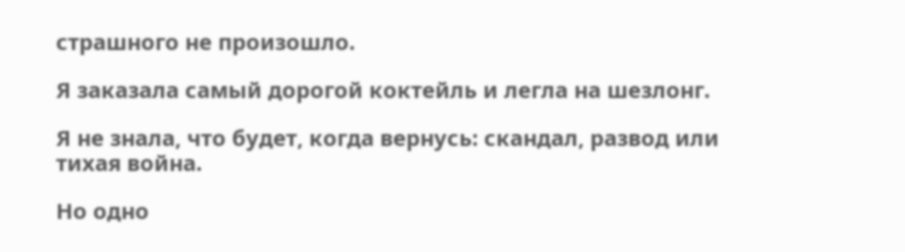страшного не произошло.

Я заказала самый дорогой коктейль и легла на шезлонг.

Я не знала, что будет, когда вернусь: скандал, развод или тихая война.

Но одно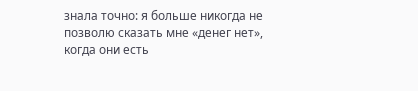знала точно: я больше никогда не позволю сказать мне «денег нет», когда они есть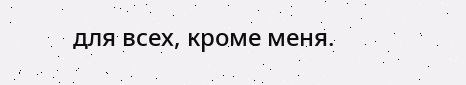для всех, кроме меня.